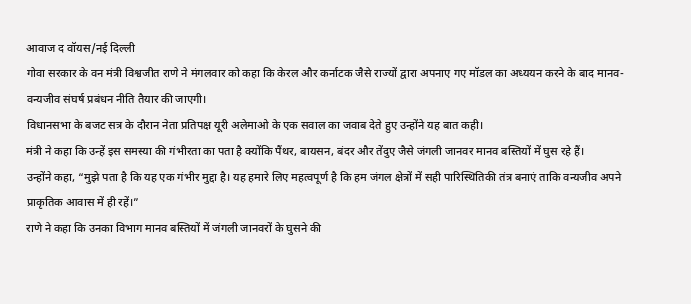आवाज द वॉयस/नई दिल्ली
गोवा सरकार के वन मंत्री विश्वजीत राणे ने मंगलवार को कहा कि केरल और कर्नाटक जैसे राज्यों द्वारा अपनाए गए मॉडल का अध्ययन करने के बाद मानव-वन्यजीव संघर्ष प्रबंधन नीति तैयार की जाएगी।
विधानसभा के बजट सत्र के दौरान नेता प्रतिपक्ष यूरी अलेमाओ के एक सवाल का जवाब देते हुए उन्होंने यह बात कही।
मंत्री ने कहा कि उन्हें इस समस्या की गंभीरता का पता है क्योंकि पैंथर, बायसन, बंदर और तेंदुए जैसे जंगली जानवर मानव बस्तियों में घुस रहे हैं।
उन्होंने कहा, “मुझे पता है कि यह एक गंभीर मुद्दा है। यह हमारे लिए महत्वपूर्ण है कि हम जंगल क्षेत्रों में सही पारिस्थितिकी तंत्र बनाएं ताकि वन्यजीव अपने प्राकृतिक आवास में ही रहें।”
राणे ने कहा कि उनका विभाग मानव बस्तियों में जंगली जानवरों के घुसने की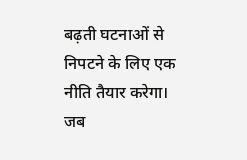बढ़ती घटनाओं से निपटने के लिए एक नीति तैयार करेगा।
जब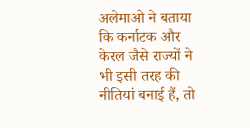अलेमाओ ने बताया कि कर्नाटक और केरल जैसे राज्यों ने भी इसी तरह की नीतियां बनाई हैं, तो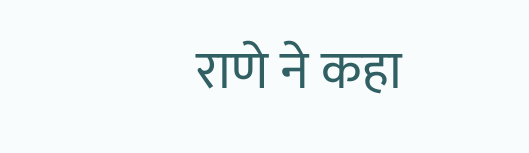राणे ने कहा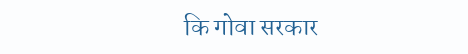कि गोवा सरकार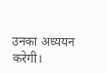उनका अध्ययन करेगी।